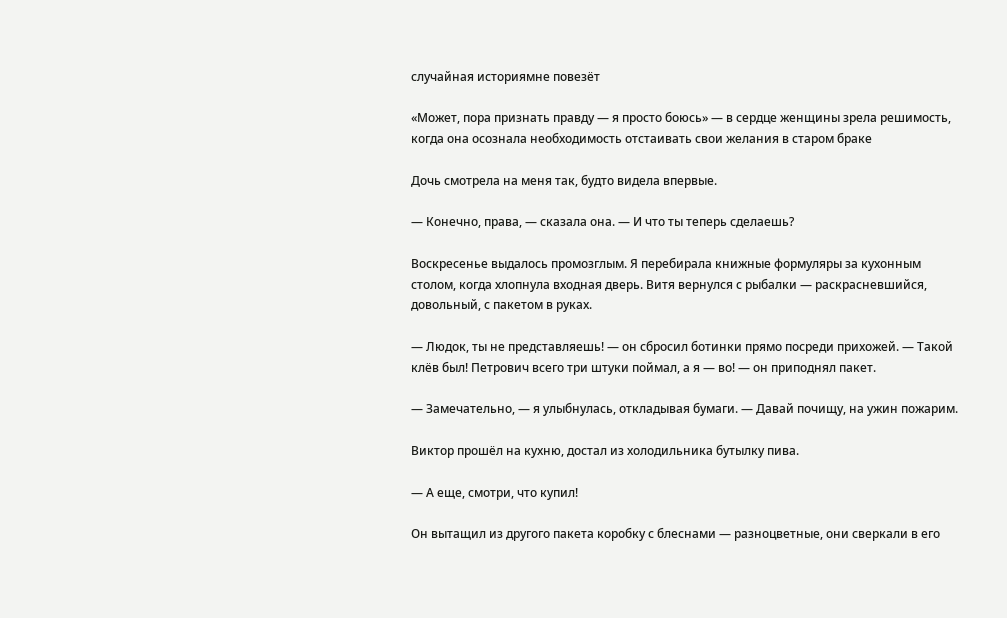случайная историямне повезёт

«Может, пора признать правду — я просто боюсь» — в сердце женщины зрела решимость, когда она осознала необходимость отстаивать свои желания в старом браке

Дочь смотрела на меня так, будто видела впервые.

— Конечно, права, — сказала она. — И что ты теперь сделаешь?

Воскресенье выдалось промозглым. Я перебирала книжные формуляры за кухонным столом, когда хлопнула входная дверь. Витя вернулся с рыбалки — раскрасневшийся, довольный, с пакетом в руках.

— Людок, ты не представляешь! — он сбросил ботинки прямо посреди прихожей. — Такой клёв был! Петрович всего три штуки поймал, а я — во! — он приподнял пакет.

— Замечательно, — я улыбнулась, откладывая бумаги. — Давай почищу, на ужин пожарим.

Виктор прошёл на кухню, достал из холодильника бутылку пива.

— А еще, смотри, что купил!

Он вытащил из другого пакета коробку с блеснами — разноцветные, они сверкали в его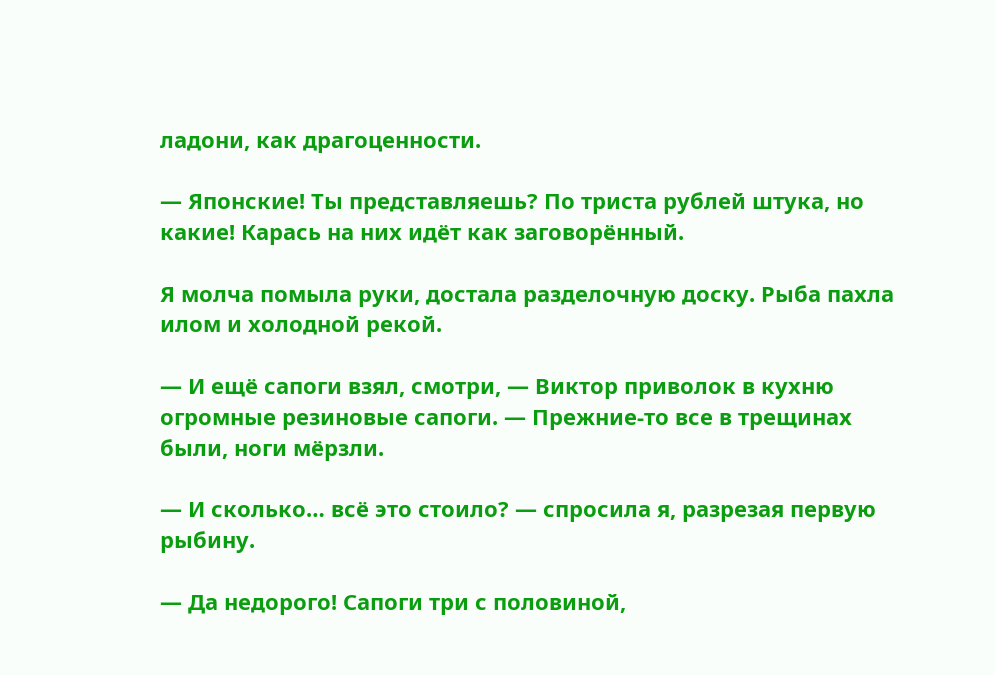ладони, как драгоценности.

— Японские! Ты представляешь? По триста рублей штука, но какие! Карась на них идёт как заговорённый.

Я молча помыла руки, достала разделочную доску. Рыба пахла илом и холодной рекой.

— И ещё сапоги взял, смотри, — Виктор приволок в кухню огромные резиновые сапоги. — Прежние-то все в трещинах были, ноги мёрзли.

— И сколько… всё это стоило? — спросила я, разрезая первую рыбину.

— Да недорого! Сапоги три с половиной,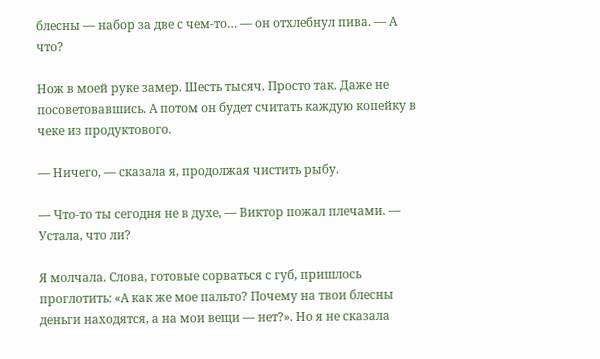блесны — набор за две с чем-то… — он отхлебнул пива. — А что?

Нож в моей руке замер. Шесть тысяч. Просто так. Даже не посоветовавшись. А потом он будет считать каждую копейку в чеке из продуктового.

— Ничего, — сказала я, продолжая чистить рыбу.

— Что-то ты сегодня не в духе, — Виктор пожал плечами. — Устала, что ли?

Я молчала. Слова, готовые сорваться с губ, пришлось проглотить: «А как же мое пальто? Почему на твои блесны деньги находятся, а на мои вещи — нет?». Но я не сказала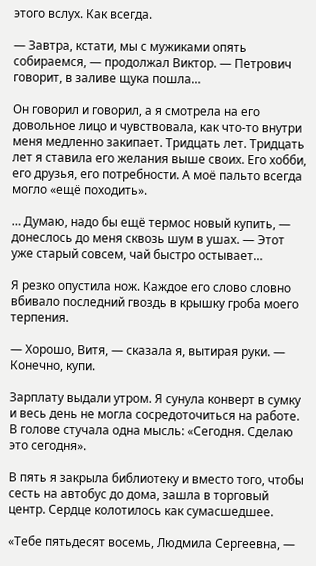этого вслух. Как всегда.

— Завтра, кстати, мы с мужиками опять собираемся, — продолжал Виктор. — Петрович говорит, в заливе щука пошла…

Он говорил и говорил, а я смотрела на его довольное лицо и чувствовала, как что-то внутри меня медленно закипает. Тридцать лет. Тридцать лет я ставила его желания выше своих. Его хобби, его друзья, его потребности. А моё пальто всегда могло «ещё походить».

… Думаю, надо бы ещё термос новый купить, — донеслось до меня сквозь шум в ушах. — Этот уже старый совсем, чай быстро остывает…

Я резко опустила нож. Каждое его слово словно вбивало последний гвоздь в крышку гроба моего терпения.

— Хорошо, Витя, — сказала я, вытирая руки. — Конечно, купи.

Зарплату выдали утром. Я сунула конверт в сумку и весь день не могла сосредоточиться на работе. В голове стучала одна мысль: «Сегодня. Сделаю это сегодня».

В пять я закрыла библиотеку и вместо того, чтобы сесть на автобус до дома, зашла в торговый центр. Сердце колотилось как сумасшедшее.

«Тебе пятьдесят восемь, Людмила Сергеевна, —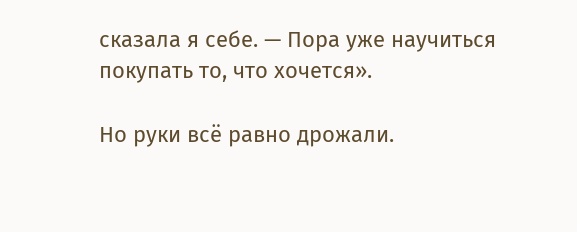сказала я себе. — Пора уже научиться покупать то, что хочется».

Но руки всё равно дрожали.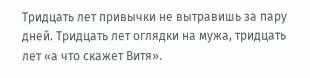Тридцать лет привычки не вытравишь за пару дней. Тридцать лет оглядки на мужа, тридцать лет «а что скажет Витя».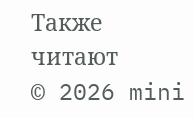Также читают
© 2026 mini